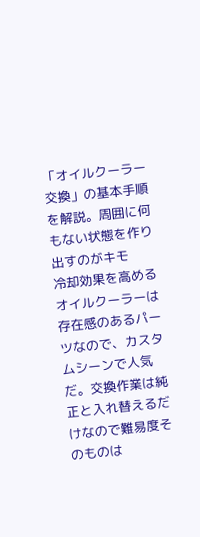「オイルクーラー交換」の基本手順を解説。周囲に何もない状態を作り出すのがキモ
冷却効果を高めるオイルクーラーは存在感のあるパーツなので、カスタムシーンで人気だ。交換作業は純正と入れ替えるだけなので難易度そのものは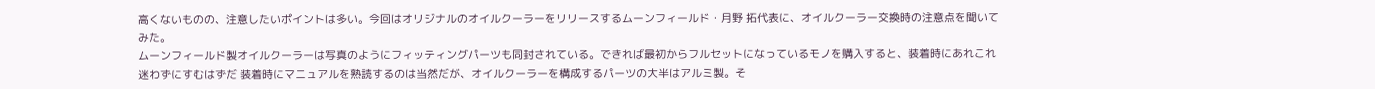高くないものの、注意したいポイントは多い。今回はオリジナルのオイルクーラーをリリースするムーンフィールド・月野 拓代表に、オイルクーラー交換時の注意点を聞いてみた。
ムーンフィールド製オイルクーラーは写真のようにフィッティングパーツも同封されている。できれば最初からフルセットになっているモノを購入すると、装着時にあれこれ迷わずにすむはずだ 装着時にマニュアルを熟読するのは当然だが、オイルクーラーを構成するパーツの大半はアルミ製。そ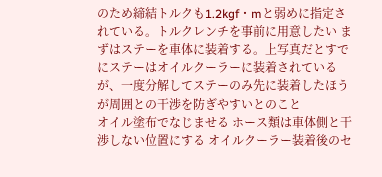のため締結トルクも1.2kgf・mと弱めに指定されている。トルクレンチを事前に用意したい まずはステーを車体に装着する。上写真だとすでにステーはオイルクーラーに装着されているが、一度分解してステーのみ先に装着したほうが周囲との干渉を防ぎやすいとのこと
オイル塗布でなじませる ホース類は車体側と干渉しない位置にする オイルクーラー装着後のセ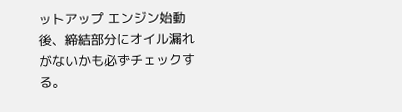ットアップ エンジン始動後、締結部分にオイル漏れがないかも必ずチェックする。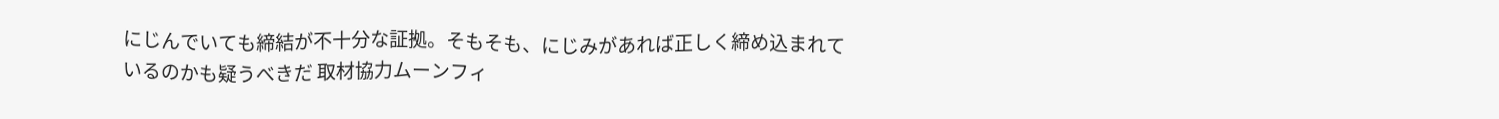にじんでいても締結が不十分な証拠。そもそも、にじみがあれば正しく締め込まれているのかも疑うべきだ 取材協力ムーンフィ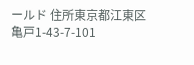ールド 住所東京都江東区亀戸1-43-7-101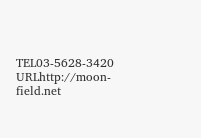TEL03-5628-3420 URLhttp://moon-field.net